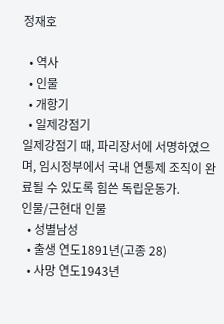정재호

  • 역사
  • 인물
  • 개항기
  • 일제강점기
일제강점기 때, 파리장서에 서명하였으며, 임시정부에서 국내 연통제 조직이 완료될 수 있도록 힘쓴 독립운동가.
인물/근현대 인물
  • 성별남성
  • 출생 연도1891년(고종 28)
  • 사망 연도1943년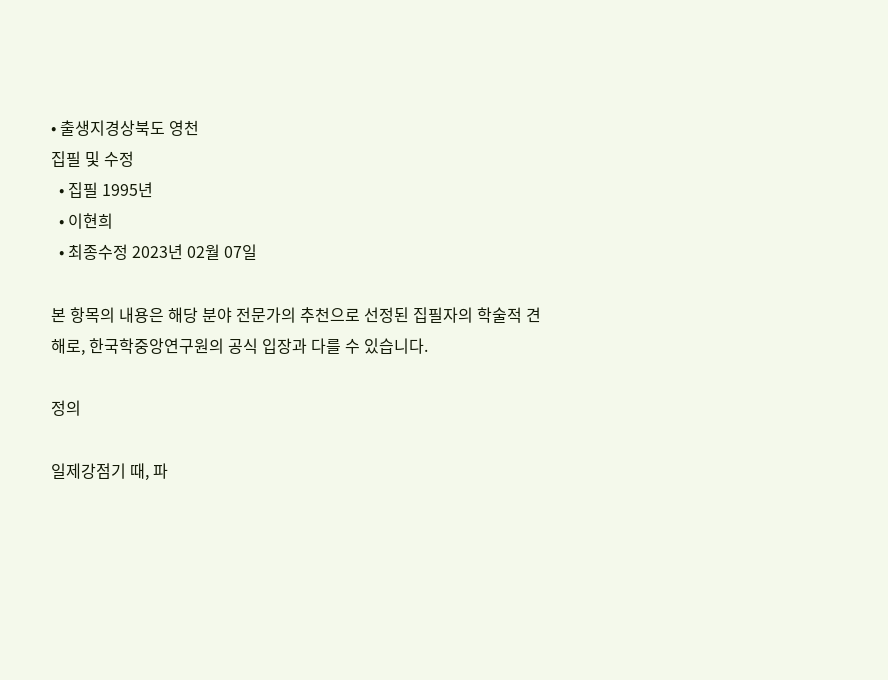• 출생지경상북도 영천
집필 및 수정
  • 집필 1995년
  • 이현희
  • 최종수정 2023년 02월 07일

본 항목의 내용은 해당 분야 전문가의 추천으로 선정된 집필자의 학술적 견해로, 한국학중앙연구원의 공식 입장과 다를 수 있습니다.

정의

일제강점기 때, 파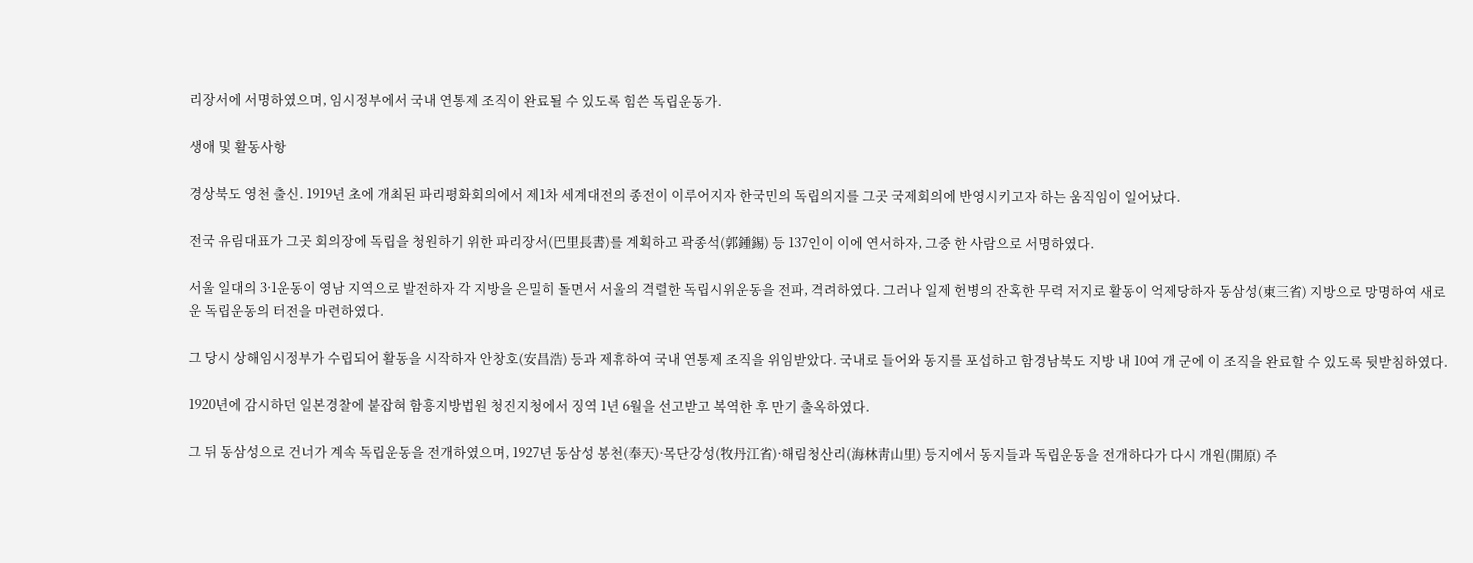리장서에 서명하였으며, 임시정부에서 국내 연통제 조직이 완료될 수 있도록 힘쓴 독립운동가.

생애 및 활동사항

경상북도 영천 출신. 1919년 초에 개최된 파리평화회의에서 제1차 세계대전의 종전이 이루어지자 한국민의 독립의지를 그곳 국제회의에 반영시키고자 하는 움직임이 일어났다.

전국 유림대표가 그곳 회의장에 독립을 청원하기 위한 파리장서(巴里長書)를 계획하고 곽종석(郭鍾錫) 등 137인이 이에 연서하자, 그중 한 사람으로 서명하였다.

서울 일대의 3·1운동이 영남 지역으로 발전하자 각 지방을 은밀히 돌면서 서울의 격렬한 독립시위운동을 전파, 격려하였다. 그러나 일제 헌병의 잔혹한 무력 저지로 활동이 억제당하자 동삼성(東三省) 지방으로 망명하여 새로운 독립운동의 터전을 마련하였다.

그 당시 상해임시정부가 수립되어 활동을 시작하자 안창호(安昌浩) 등과 제휴하여 국내 연통제 조직을 위임받았다. 국내로 들어와 동지를 포섭하고 함경남북도 지방 내 10여 개 군에 이 조직을 완료할 수 있도록 뒷받침하였다.

1920년에 감시하던 일본경찰에 붙잡혀 함흥지방법원 청진지청에서 징역 1년 6월을 선고받고 복역한 후 만기 출옥하였다.

그 뒤 동삼성으로 건너가 계속 독립운동을 전개하였으며, 1927년 동삼성 봉천(奉天)·목단강성(牧丹江省)·해림청산리(海林靑山里) 등지에서 동지들과 독립운동을 전개하다가 다시 개원(開原) 주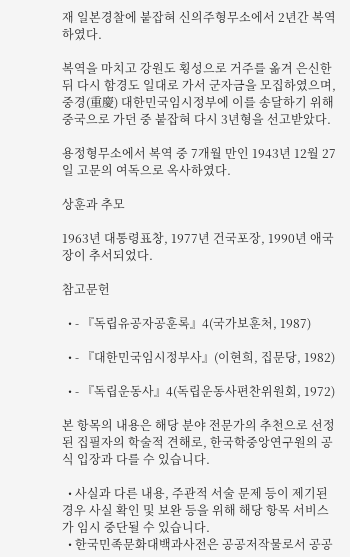재 일본경찰에 붙잡혀 신의주형무소에서 2년간 복역하였다.

복역을 마치고 강원도 횡성으로 거주를 옮겨 은신한 뒤 다시 함경도 일대로 가서 군자금을 모집하였으며, 중경(重慶) 대한민국임시정부에 이를 송달하기 위해 중국으로 가던 중 붙잡혀 다시 3년형을 선고받았다.

용정형무소에서 복역 중 7개월 만인 1943년 12월 27일 고문의 여독으로 옥사하였다.

상훈과 추모

1963년 대통령표창, 1977년 건국포장, 1990년 애국장이 추서되었다.

참고문헌

  • - 『독립유공자공훈록』4(국가보훈처, 1987)

  • - 『대한민국임시정부사』(이현희, 집문당, 1982)

  • - 『독립운동사』4(독립운동사편찬위원회, 1972)

본 항목의 내용은 해당 분야 전문가의 추천으로 선정된 집필자의 학술적 견해로, 한국학중앙연구원의 공식 입장과 다를 수 있습니다.

  • 사실과 다른 내용, 주관적 서술 문제 등이 제기된 경우 사실 확인 및 보완 등을 위해 해당 항목 서비스가 임시 중단될 수 있습니다.
  • 한국민족문화대백과사전은 공공저작물로서 공공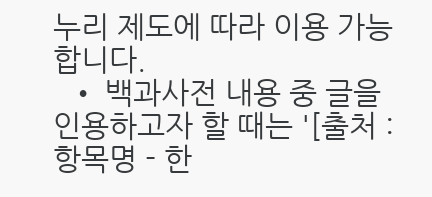누리 제도에 따라 이용 가능합니다.
  • 백과사전 내용 중 글을 인용하고자 할 때는 '[출처 : 항목명 - 한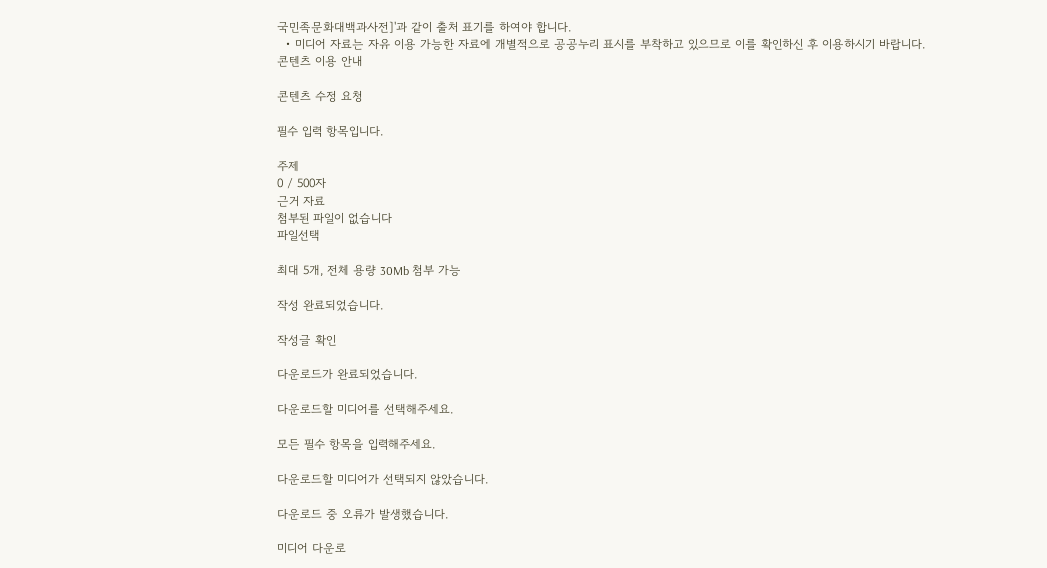국민족문화대백과사전]'과 같이 출처 표기를 하여야 합니다.
  • 미디어 자료는 자유 이용 가능한 자료에 개별적으로 공공누리 표시를 부착하고 있으므로 이를 확인하신 후 이용하시기 바랍니다.
콘텐츠 이용 안내

콘텐츠 수정 요청

필수 입력 항목입니다.

주제
0 / 500자
근거 자료
첨부된 파일이 없습니다
파일선택

최대 5개, 전체 용량 30Mb 첨부 가능

작성 완료되었습니다.

작성글 확인

다운로드가 완료되었습니다.

다운로드할 미디어를 선택해주세요.

모든 필수 항목을 입력해주세요.

다운로드할 미디어가 선택되지 않았습니다.

다운로드 중 오류가 발생했습니다.

미디어 다운로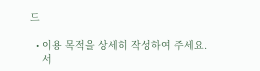드

  • 이용 목적을 상세히 작성하여 주세요.
    서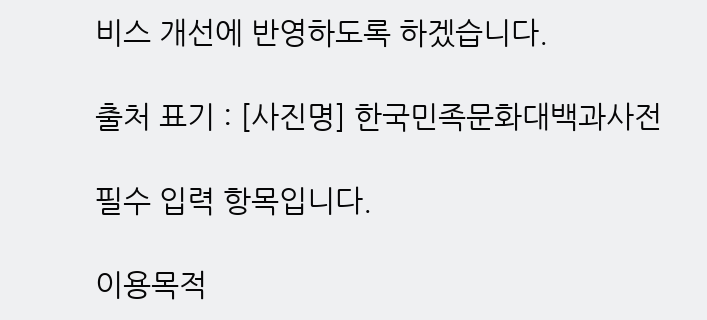비스 개선에 반영하도록 하겠습니다.

출처 표기 : [사진명] 한국민족문화대백과사전

필수 입력 항목입니다.

이용목적